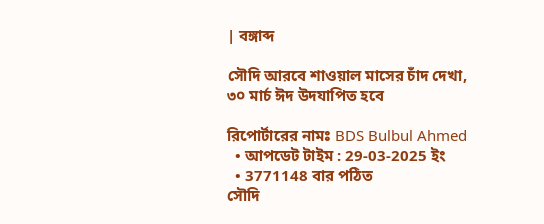| বঙ্গাব্দ

সৌদি আরবে শাওয়াল মাসের চাঁদ দেখা, ৩০ মার্চ ঈদ উদযাপিত হবে

রিপোর্টারের নামঃ BDS Bulbul Ahmed
  • আপডেট টাইম : 29-03-2025 ইং
  • 3771148 বার পঠিত
সৌদি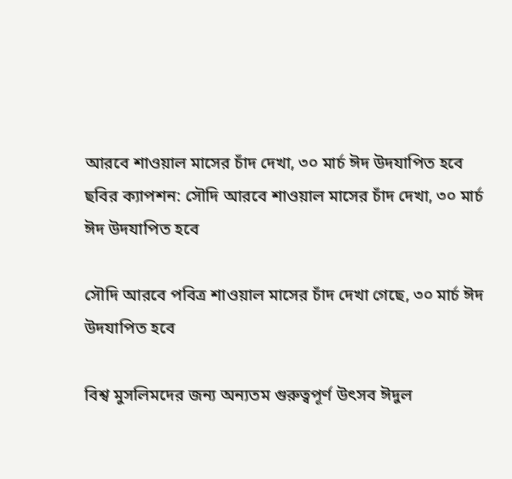আরবে শাওয়াল মাসের চাঁদ দেখা, ৩০ মার্চ ঈদ উদযাপিত হবে
ছবির ক্যাপশন: সৌদি আরবে শাওয়াল মাসের চাঁদ দেখা, ৩০ মার্চ ঈদ উদযাপিত হবে

সৌদি আরবে পবিত্র শাওয়াল মাসের চাঁদ দেখা গেছে, ৩০ মার্চ ঈদ উদযাপিত হবে

বিশ্ব মুসলিমদের জন্য অন্যতম গুরুত্বপূর্ণ উৎসব ঈদুল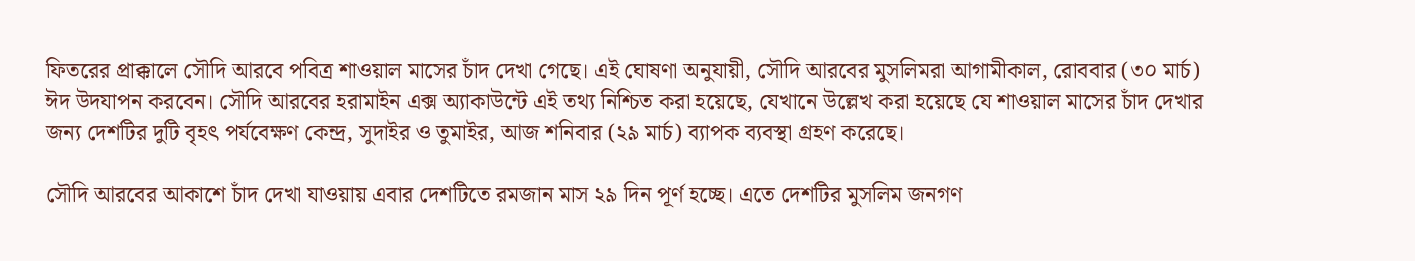ফিতরের প্রাক্কালে সৌদি আরবে পবিত্র শাওয়াল মাসের চাঁদ দেখা গেছে। এই ঘোষণা অনুযায়ী, সৌদি আরবের মুসলিমরা আগামীকাল, রোববার (৩০ মার্চ) ঈদ উদযাপন করবেন। সৌদি আরবের হরামাইন এক্স অ্যাকাউন্টে এই তথ্য নিশ্চিত করা হয়েছে, যেখানে উল্লেখ করা হয়েছে যে শাওয়াল মাসের চাঁদ দেখার জন্য দেশটির দুটি বৃহৎ পর্যবেক্ষণ কেন্দ্র, সুদাইর ও তুমাইর, আজ শনিবার (২৯ মার্চ) ব্যাপক ব্যবস্থা গ্রহণ করেছে।

সৌদি আরবের আকাশে চাঁদ দেখা যাওয়ায় এবার দেশটিতে রমজান মাস ২৯ দিন পূর্ণ হচ্ছে। এতে দেশটির মুসলিম জনগণ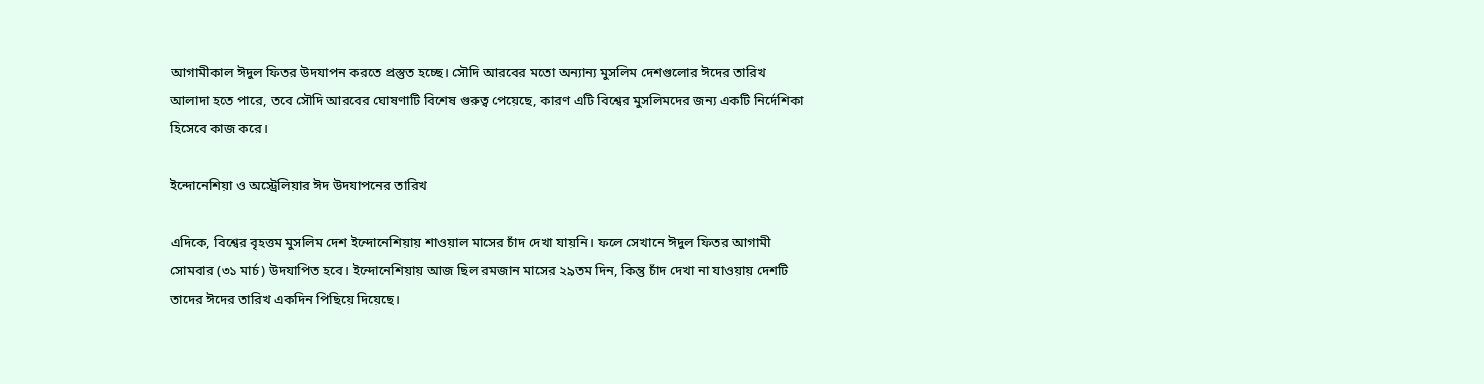আগামীকাল ঈদুল ফিতর উদযাপন করতে প্রস্তুত হচ্ছে। সৌদি আরবের মতো অন্যান্য মুসলিম দেশগুলোর ঈদের তারিখ আলাদা হতে পারে, তবে সৌদি আরবের ঘোষণাটি বিশেষ গুরুত্ব পেয়েছে, কারণ এটি বিশ্বের মুসলিমদের জন্য একটি নির্দেশিকা হিসেবে কাজ করে।

ইন্দোনেশিয়া ও অস্ট্রেলিয়ার ঈদ উদযাপনের তারিখ

এদিকে, বিশ্বের বৃহত্তম মুসলিম দেশ ইন্দোনেশিয়ায় শাওয়াল মাসের চাঁদ দেখা যায়নি। ফলে সেখানে ঈদুল ফিতর আগামী সোমবার (৩১ মার্চ) উদযাপিত হবে। ইন্দোনেশিয়ায় আজ ছিল রমজান মাসের ২৯তম দিন, কিন্তু চাঁদ দেখা না যাওয়ায় দেশটি তাদের ঈদের তারিখ একদিন পিছিয়ে দিয়েছে।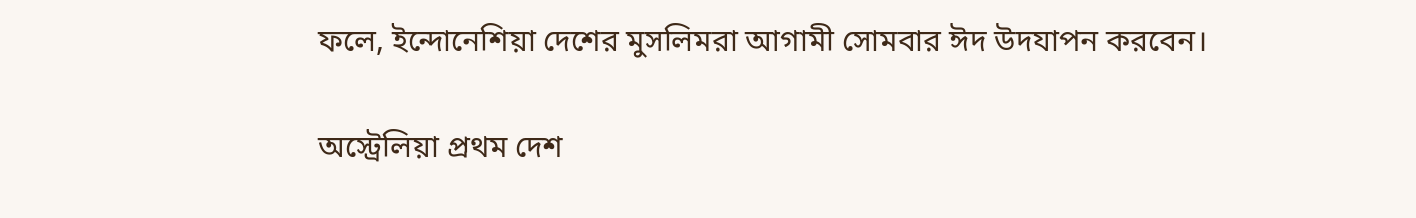ফলে, ইন্দোনেশিয়া দেশের মুসলিমরা আগামী সোমবার ঈদ উদযাপন করবেন।

অস্ট্রেলিয়া প্রথম দেশ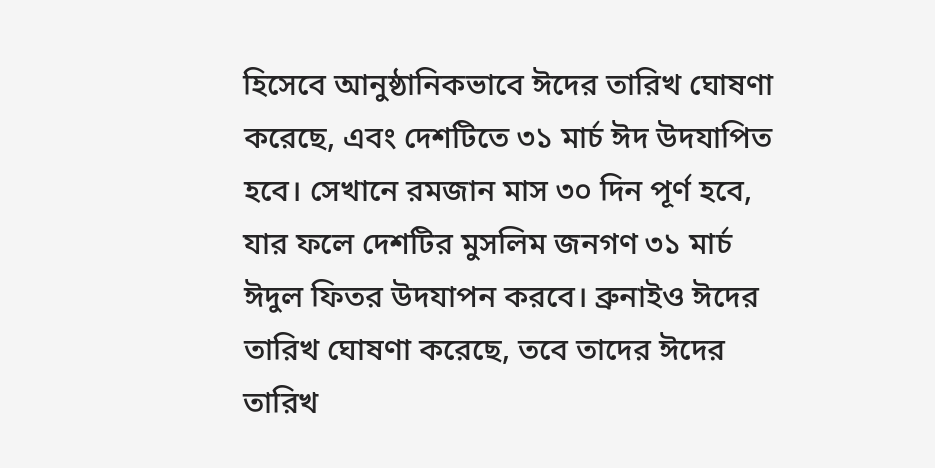হিসেবে আনুষ্ঠানিকভাবে ঈদের তারিখ ঘোষণা করেছে, এবং দেশটিতে ৩১ মার্চ ঈদ উদযাপিত হবে। সেখানে রমজান মাস ৩০ দিন পূর্ণ হবে, যার ফলে দেশটির মুসলিম জনগণ ৩১ মার্চ ঈদুল ফিতর উদযাপন করবে। ব্রুনাইও ঈদের তারিখ ঘোষণা করেছে, তবে তাদের ঈদের তারিখ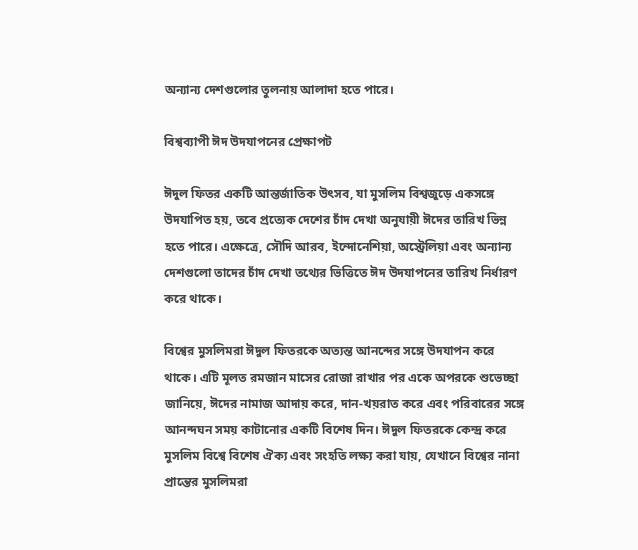অন্যান্য দেশগুলোর তুলনায় আলাদা হতে পারে।

বিশ্বব্যাপী ঈদ উদযাপনের প্রেক্ষাপট

ঈদুল ফিতর একটি আন্তর্জাতিক উৎসব, যা মুসলিম বিশ্বজুড়ে একসঙ্গে উদযাপিত হয়, তবে প্রত্যেক দেশের চাঁদ দেখা অনুযায়ী ঈদের তারিখ ভিন্ন হতে পারে। এক্ষেত্রে, সৌদি আরব, ইন্দোনেশিয়া, অস্ট্রেলিয়া এবং অন্যান্য দেশগুলো তাদের চাঁদ দেখা তথ্যের ভিত্তিতে ঈদ উদযাপনের তারিখ নির্ধারণ করে থাকে।

বিশ্বের মুসলিমরা ঈদুল ফিতরকে অত্যন্ত আনন্দের সঙ্গে উদযাপন করে থাকে। এটি মূলত রমজান মাসের রোজা রাখার পর একে অপরকে শুভেচ্ছা জানিয়ে, ঈদের নামাজ আদায় করে, দান-খয়রাত করে এবং পরিবারের সঙ্গে আনন্দঘন সময় কাটানোর একটি বিশেষ দিন। ঈদুল ফিতরকে কেন্দ্র করে মুসলিম বিশ্বে বিশেষ ঐক্য এবং সংহতি লক্ষ্য করা যায়, যেখানে বিশ্বের নানা প্রান্তের মুসলিমরা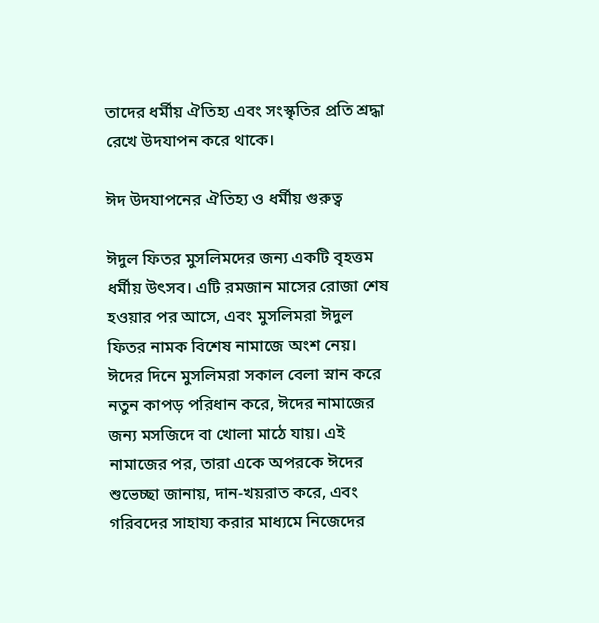তাদের ধর্মীয় ঐতিহ্য এবং সংস্কৃতির প্রতি শ্রদ্ধা রেখে উদযাপন করে থাকে।

ঈদ উদযাপনের ঐতিহ্য ও ধর্মীয় গুরুত্ব

ঈদুল ফিতর মুসলিমদের জন্য একটি বৃহত্তম ধর্মীয় উৎসব। এটি রমজান মাসের রোজা শেষ হওয়ার পর আসে, এবং মুসলিমরা ঈদুল ফিতর নামক বিশেষ নামাজে অংশ নেয়। ঈদের দিনে মুসলিমরা সকাল বেলা স্নান করে নতুন কাপড় পরিধান করে, ঈদের নামাজের জন্য মসজিদে বা খোলা মাঠে যায়। এই নামাজের পর, তারা একে অপরকে ঈদের শুভেচ্ছা জানায়, দান-খয়রাত করে, এবং গরিবদের সাহায্য করার মাধ্যমে নিজেদের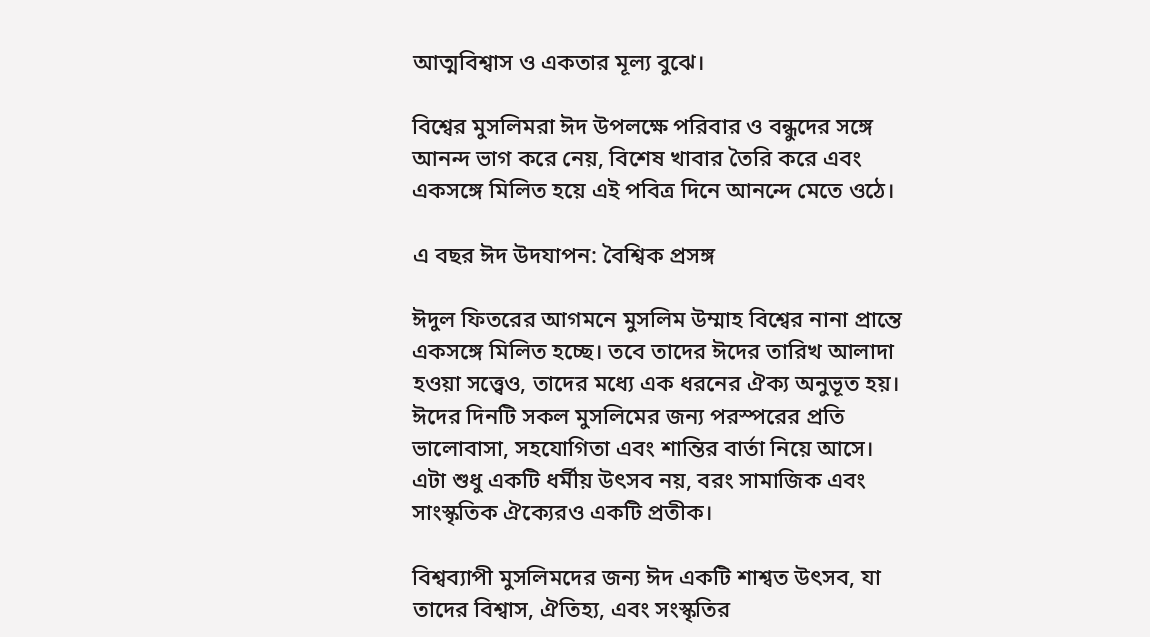আত্মবিশ্বাস ও একতার মূল্য বুঝে।

বিশ্বের মুসলিমরা ঈদ উপলক্ষে পরিবার ও বন্ধুদের সঙ্গে আনন্দ ভাগ করে নেয়, বিশেষ খাবার তৈরি করে এবং একসঙ্গে মিলিত হয়ে এই পবিত্র দিনে আনন্দে মেতে ওঠে।

এ বছর ঈদ উদযাপন: বৈশ্বিক প্রসঙ্গ

ঈদুল ফিতরের আগমনে মুসলিম উম্মাহ বিশ্বের নানা প্রান্তে একসঙ্গে মিলিত হচ্ছে। তবে তাদের ঈদের তারিখ আলাদা হওয়া সত্ত্বেও, তাদের মধ্যে এক ধরনের ঐক্য অনুভূত হয়। ঈদের দিনটি সকল মুসলিমের জন্য পরস্পরের প্রতি ভালোবাসা, সহযোগিতা এবং শান্তির বার্তা নিয়ে আসে। এটা শুধু একটি ধর্মীয় উৎসব নয়, বরং সামাজিক এবং সাংস্কৃতিক ঐক্যেরও একটি প্রতীক।

বিশ্বব্যাপী মুসলিমদের জন্য ঈদ একটি শাশ্বত উৎসব, যা তাদের বিশ্বাস, ঐতিহ্য, এবং সংস্কৃতির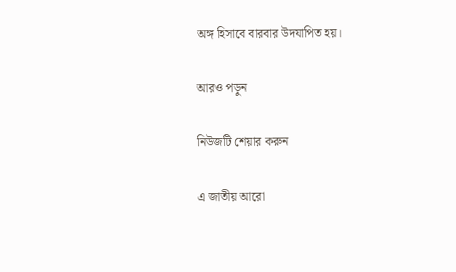অঙ্গ হিসাবে বারবার উদযাপিত হয়।

আরও পড়ুন

নিউজটি শেয়ার করুন

এ জাতীয় আরো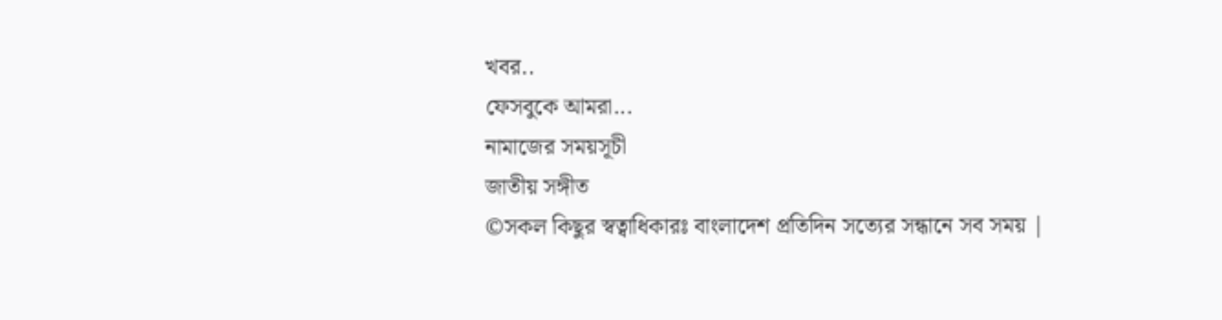খবর..
ফেসবুকে আমরা...
নামাজের সময়সূচী
জাতীয় সঙ্গীত
©সকল কিছুর স্বত্বাধিকারঃ বাংলাদেশ প্রতিদিন সত্যের সন্ধানে সব সময় |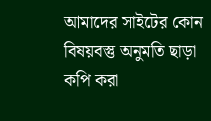আমাদের সাইটের কোন বিষয়বস্তু অনুমতি ছাড়া কপি করা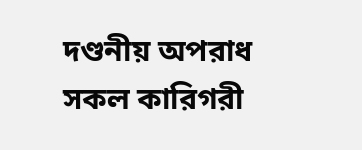দণ্ডনীয় অপরাধ
সকল কারিগরী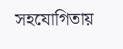সহযোগিতায়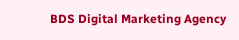BDS Digital Marketing Agency